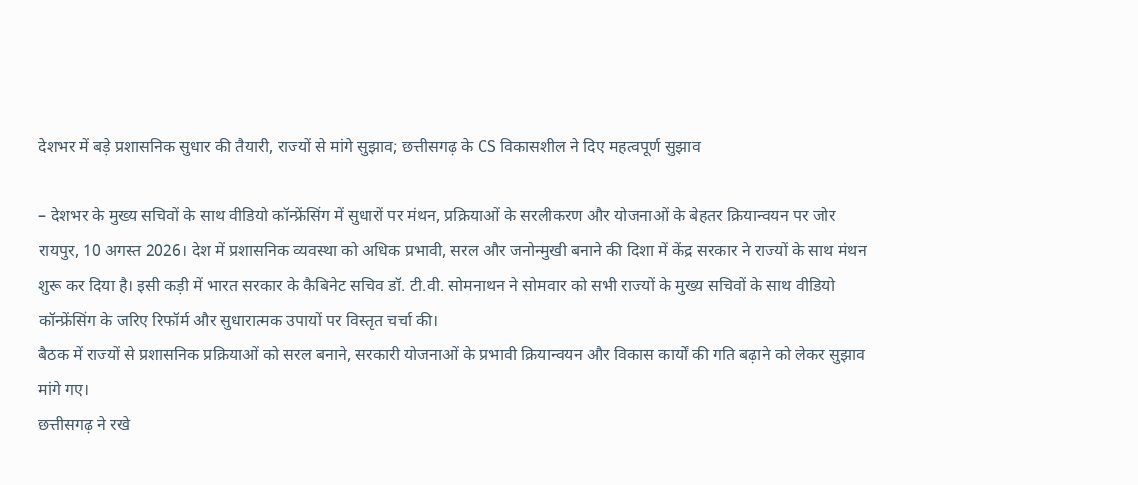देशभर में बड़े प्रशासनिक सुधार की तैयारी, राज्यों से मांगे सुझाव; छत्तीसगढ़ के CS विकासशील ने दिए महत्वपूर्ण सुझाव

– देशभर के मुख्य सचिवों के साथ वीडियो कॉन्फ्रेंसिंग में सुधारों पर मंथन, प्रक्रियाओं के सरलीकरण और योजनाओं के बेहतर क्रियान्वयन पर जोर
रायपुर, 10 अगस्त 2026। देश में प्रशासनिक व्यवस्था को अधिक प्रभावी, सरल और जनोन्मुखी बनाने की दिशा में केंद्र सरकार ने राज्यों के साथ मंथन शुरू कर दिया है। इसी कड़ी में भारत सरकार के कैबिनेट सचिव डॉ. टी.वी. सोमनाथन ने सोमवार को सभी राज्यों के मुख्य सचिवों के साथ वीडियो कॉन्फ्रेंसिंग के जरिए रिफॉर्म और सुधारात्मक उपायों पर विस्तृत चर्चा की।
बैठक में राज्यों से प्रशासनिक प्रक्रियाओं को सरल बनाने, सरकारी योजनाओं के प्रभावी क्रियान्वयन और विकास कार्यों की गति बढ़ाने को लेकर सुझाव मांगे गए।
छत्तीसगढ़ ने रखे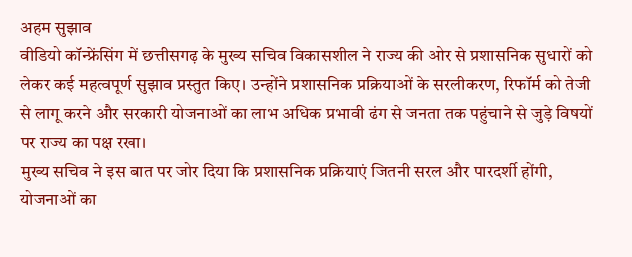अहम सुझाव
वीडियो कॉन्फ्रेंसिंग में छत्तीसगढ़ के मुख्य सचिव विकासशील ने राज्य की ओर से प्रशासनिक सुधारों को लेकर कई महत्वपूर्ण सुझाव प्रस्तुत किए। उन्होंने प्रशासनिक प्रक्रियाओं के सरलीकरण, रिफॉर्म को तेजी से लागू करने और सरकारी योजनाओं का लाभ अधिक प्रभावी ढंग से जनता तक पहुंचाने से जुड़े विषयों पर राज्य का पक्ष रखा।
मुख्य सचिव ने इस बात पर जोर दिया कि प्रशासनिक प्रक्रियाएं जितनी सरल और पारदर्शी होंगी, योजनाओं का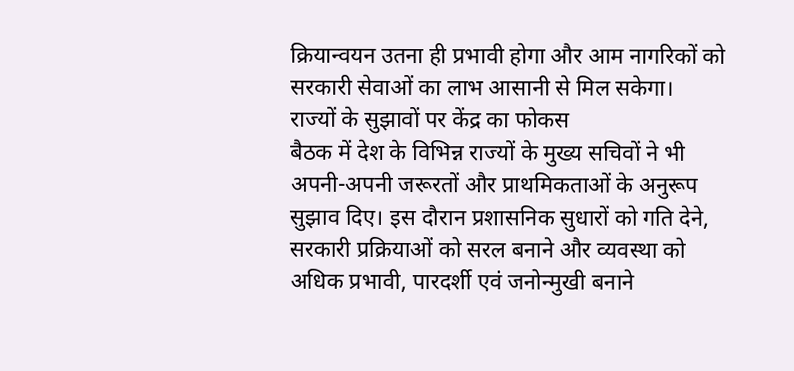क्रियान्वयन उतना ही प्रभावी होगा और आम नागरिकों को सरकारी सेवाओं का लाभ आसानी से मिल सकेगा।
राज्यों के सुझावों पर केंद्र का फोकस
बैठक में देश के विभिन्न राज्यों के मुख्य सचिवों ने भी अपनी-अपनी जरूरतों और प्राथमिकताओं के अनुरूप सुझाव दिए। इस दौरान प्रशासनिक सुधारों को गति देने, सरकारी प्रक्रियाओं को सरल बनाने और व्यवस्था को अधिक प्रभावी, पारदर्शी एवं जनोन्मुखी बनाने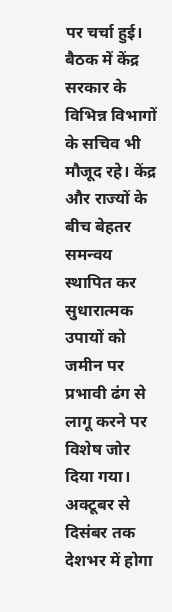पर चर्चा हुई।
बैठक में केंद्र सरकार के विभिन्न विभागों के सचिव भी मौजूद रहे। केंद्र और राज्यों के बीच बेहतर समन्वय स्थापित कर सुधारात्मक उपायों को जमीन पर प्रभावी ढंग से लागू करने पर विशेष जोर दिया गया।
अक्टूबर से दिसंबर तक देशभर में होगा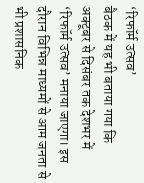‘रिफॉर्म उत्सव’
बैठक में यह भी बताया गया कि अक्टूबर से दिसंबर तक देशभर में ‘रिफॉर्म उत्सव’ मनाया जाएगा। इस दौरान विभिन्न माध्यमों से आम जनता से भी प्रशासनिक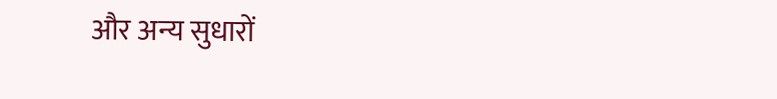और अन्य सुधारों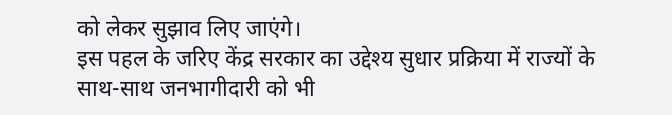को लेकर सुझाव लिए जाएंगे।
इस पहल के जरिए केंद्र सरकार का उद्देश्य सुधार प्रक्रिया में राज्यों के साथ-साथ जनभागीदारी को भी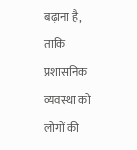बढ़ाना है, ताकि प्रशासनिक व्यवस्था को लोगों की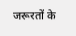जरूरतों के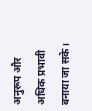अनुरूप और अधिक प्रभावी बनाया जा सके।